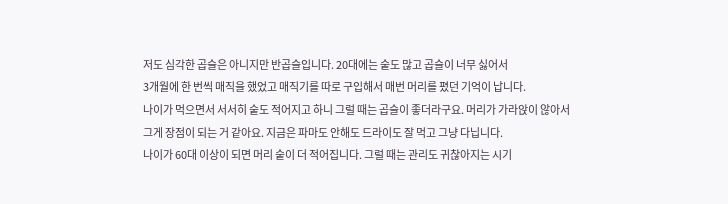저도 심각한 곱슬은 아니지만 반곱슬입니다. 20대에는 숱도 많고 곱슬이 너무 싫어서
3개월에 한 번씩 매직을 했었고 매직기를 따로 구입해서 매번 머리를 폈던 기억이 납니다.
나이가 먹으면서 서서히 숱도 적어지고 하니 그럴 때는 곱슬이 좋더라구요. 머리가 가라앉이 않아서
그게 장점이 되는 거 같아요. 지금은 파마도 안해도 드라이도 잘 먹고 그냥 다닙니다.
나이가 60대 이상이 되면 머리 숱이 더 적어집니다. 그럴 때는 관리도 귀찮아지는 시기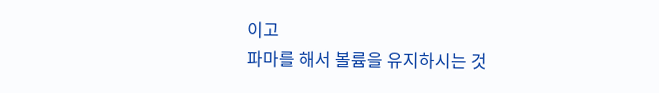이고
파마를 해서 볼륨을 유지하시는 것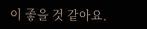이 좋을 것 같아요.